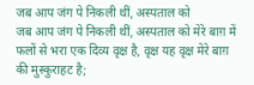जब आप जंग पे निकली थीं, अस्पताल को
जब आप जंग पे निकली थीं, अस्पताल को मेरे बाग़ में फलों से भरा एक दिव्य वृक्ष है, वृक्ष यह वृक्ष मेरे बाग़ की मुस्कुराहट है;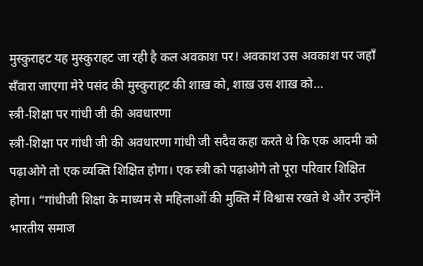मुस्कुराहट यह मुस्कुराहट जा रही है कल अवकाश पर! अवकाश उस अवकाश पर जहाँ सँवारा जाएगा मेरे पसंद की मुस्कुराहट की शाख़ को, शाख़ उस शाख़ को…
स्त्री-शिक्षा पर गांधी जी की अवधारणा
स्त्री-शिक्षा पर गांधी जी की अवधारणा गांधी जी सदैव कहा करते थे कि एक आदमी को पढ़ाओगे तो एक व्यक्ति शिक्षित होगा। एक स्त्री को पढ़ाओगे तो पूरा परिवार शिक्षित होगा। “गांधीजी शिक्षा के माध्यम से महिलाओं की मुक्ति में विश्वास रखते थे और उन्होंने भारतीय समाज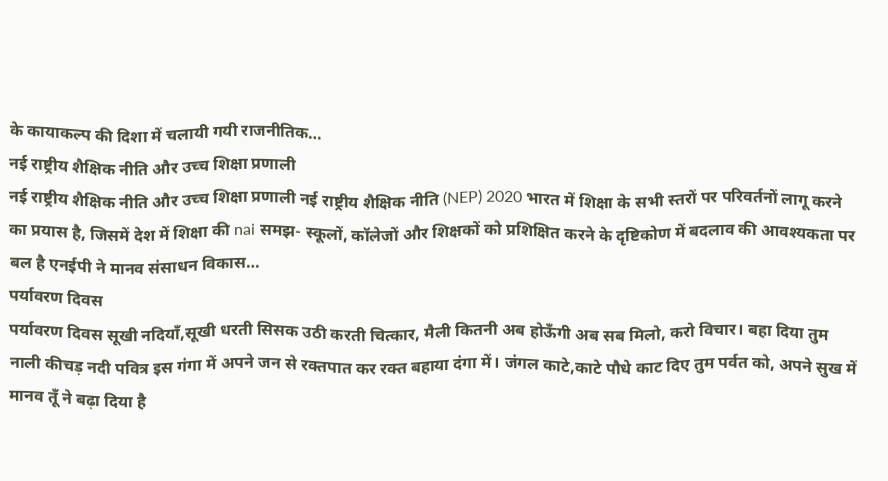के कायाकल्प की दिशा में चलायी गयी राजनीतिक…
नई राष्ट्रीय शैक्षिक नीति और उच्च शिक्षा प्रणाली
नई राष्ट्रीय शैक्षिक नीति और उच्च शिक्षा प्रणाली नई राष्ट्रीय शैक्षिक नीति (NEP) 2020 भारत में शिक्षा के सभी स्तरों पर परिवर्तनों लागू करने का प्रयास है, जिसमें देश में शिक्षा की nai समझ- स्कूलों, कॉलेजों और शिक्षकों को प्रशिक्षित करने के दृष्टिकोण में बदलाव की आवश्यकता पर बल है एनईपी ने मानव संसाधन विकास…
पर्यावरण दिवस
पर्यावरण दिवस सूखी नदियाँ,सूखी धरती सिसक उठी करती चित्कार, मैली कितनी अब होऊँगी अब सब मिलो, करो विचार। बहा दिया तुम नाली कीचड़ नदी पवित्र इस गंगा में अपने जन से रक्तपात कर रक्त बहाया दंगा में। जंगल काटे,काटे पौधे काट दिए तुम पर्वत को, अपने सुख में मानव तूँ ने बढ़ा दिया है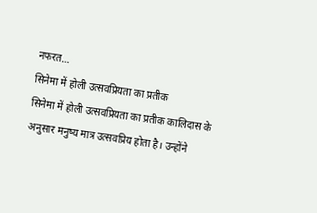नफरत…
सिनेमा में होली उत्सवप्रियता का प्रतीक
सिनेमा में होली उत्सवप्रियता का प्रतीक कालिदास के अनुसार मनुष्य मात्र उत्सवप्रिय होता है। उन्होंने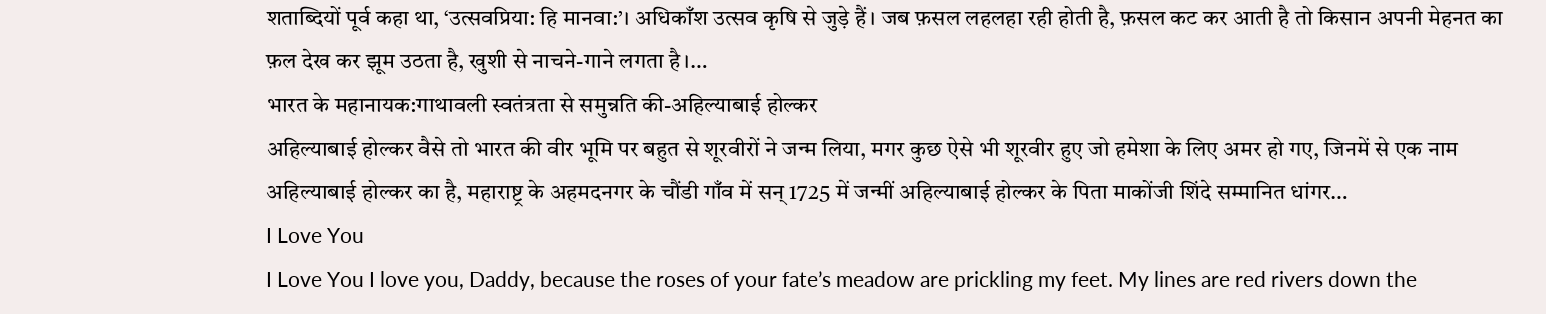शताब्दियों पूर्व कहा था, ‘उत्सवप्रिया: हि मानवा:’। अधिकाँश उत्सव कृषि से जुड़े हैं। जब फ़सल लहलहा रही होती है, फ़सल कट कर आती है तो किसान अपनी मेहनत का फ़ल देख कर झूम उठता है, खुशी से नाचने-गाने लगता है।…
भारत के महानायक:गाथावली स्वतंत्रता से समुन्नति की-अहिल्याबाई होल्कर
अहिल्याबाई होल्कर वैसे तो भारत की वीर भूमि पर बहुत से शूरवीरों ने जन्म लिया, मगर कुछ ऐसे भी शूरवीर हुए जो हमेशा के लिए अमर हो गए, जिनमें से एक नाम अहिल्याबाई होल्कर का है, महाराष्ट्र के अहमदनगर के चौंडी गाँव में सन् 1725 में जन्मीं अहिल्याबाई होल्कर के पिता माकोंजी शिंदे सम्मानित धांगर…
I Love You
I Love You I love you, Daddy, because the roses of your fate’s meadow are prickling my feet. My lines are red rivers down the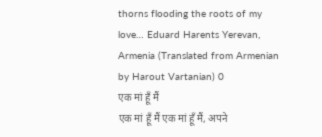thorns flooding the roots of my love… Eduard Harents Yerevan, Armenia (Translated from Armenian by Harout Vartanian) 0
एक मां हूँ मैं
एक मां हूँ मैं एक मां हूँ मैं, अपने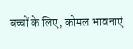बच्चों के लिए, कोमल भावनाएं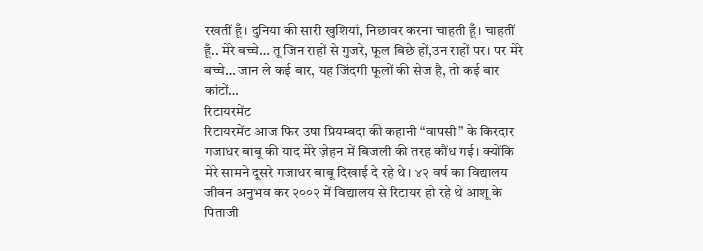रखतीं हूँ। दुनिया की सारी खुशियां, निछावर करना चाहती हूँ। चाहतीं हूँ.. मेरे बच्चे… तू जिन राहों से गुजरे, फूल बिछे हों,उन राहों पर। पर मेरे बच्चे… जान ले कई बार, यह जिंदगी फूलों की सेज है, तो कई बार कांटों…
रिटायरमेंट
रिटायरमेंट आज फिर उषा प्रियम्बदा की कहानी “वापसी” के किरदार गजाधर बाबू की याद मेरे ज़ेहन में बिजली की तरह कौंध गई। क्योंकि मेरे सामने दूसरे गजाधर बाबू दिखाई दे रहे थे। ४२ वर्ष का विद्यालय जीवन अनुभव कर २००२ में विद्यालय से रिटायर हो रहे थे आशू के पिताजी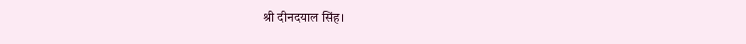श्री दीनदयाल सिंह।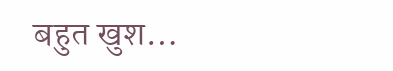बहुत खुश…